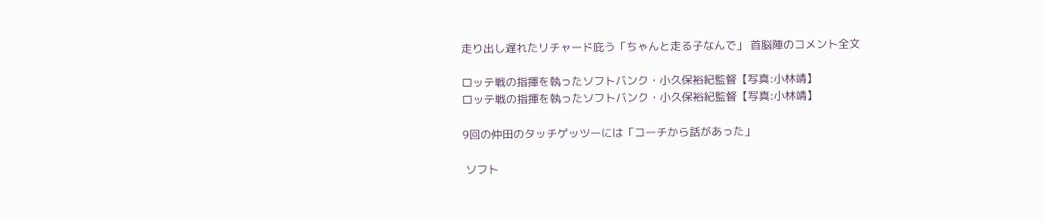走り出し遅れたリチャード庇う「ちゃんと走る子なんで」 首脳陣のコメント全文

ロッテ戦の指揮を執ったソフトバンク・小久保裕紀監督【写真:小林靖】
ロッテ戦の指揮を執ったソフトバンク・小久保裕紀監督【写真:小林靖】

9回の仲田のタッチゲッツーには「コーチから話があった」

 ソフト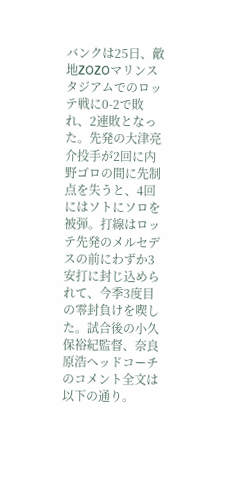バンクは25日、敵地ZOZOマリンスタジアムでのロッテ戦に0-2で敗れ、2連敗となった。先発の大津亮介投手が2回に内野ゴロの間に先制点を失うと、4回にはソトにソロを被弾。打線はロッテ先発のメルセデスの前にわずか3安打に封じ込められて、今季3度目の零封負けを喫した。試合後の小久保裕紀監督、奈良原浩ヘッドコーチのコメント全文は以下の通り。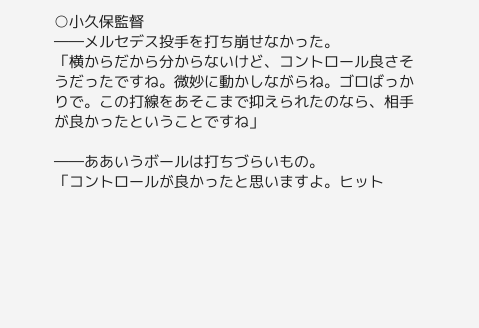○小久保監督
――メルセデス投手を打ち崩せなかった。
「横からだから分からないけど、コントロール良さそうだったですね。微妙に動かしながらね。ゴロばっかりで。この打線をあそこまで抑えられたのなら、相手が良かったということですね」

――ああいうボールは打ちづらいもの。
「コントロールが良かったと思いますよ。ヒット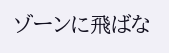ゾーンに飛ばな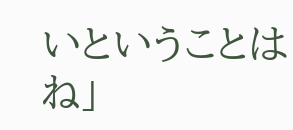いということはね」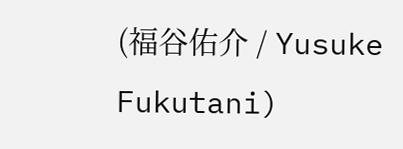(福谷佑介 / Yusuke Fukutani)